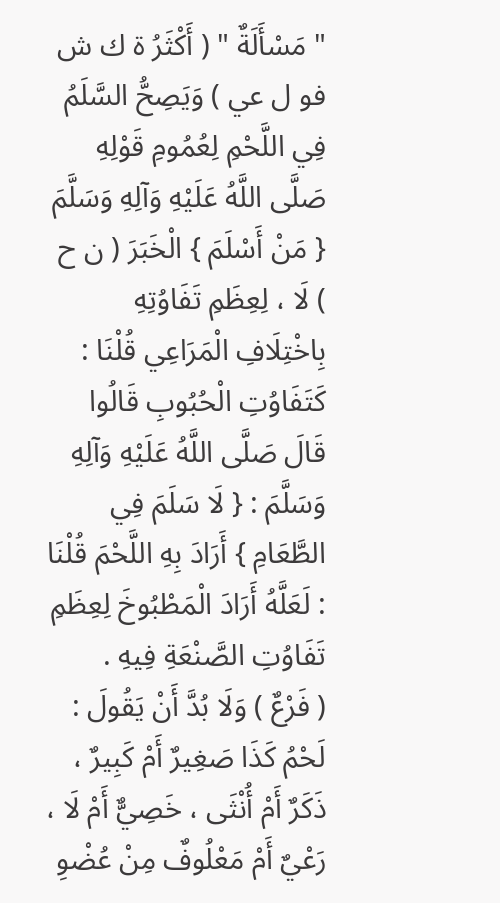" مَسْأَلَةٌ " ( أَكْثَرُ ة ك ش فو ل عي ) وَيَصِحُّ السَّلَمُ فِي اللَّحْمِ لِعُمُومِ قَوْلِهِ صَلَّى اللَّهُ عَلَيْهِ وَآلِهِ وَسَلَّمَ { مَنْ أَسْلَمَ } الْخَبَرَ ( ن ح ) لَا ، لِعِظَمِ تَفَاوُتِهِ بِاخْتِلَافِ الْمَرَاعِي قُلْنَا : كَتَفَاوُتِ الْحُبُوبِ قَالُوا قَالَ صَلَّى اللَّهُ عَلَيْهِ وَآلِهِ وَسَلَّمَ : { لَا سَلَمَ فِي الطَّعَامِ } أَرَادَ بِهِ اللَّحْمَ قُلْنَا : لَعَلَّهُ أَرَادَ الْمَطْبُوخَ لِعِظَمِ تَفَاوُتِ الصَّنْعَةِ فِيهِ .
( فَرْعٌ ) وَلَا بُدَّ أَنْ يَقُولَ : لَحْمُ كَذَا صَغِيرٌ أَمْ كَبِيرٌ ، ذَكَرٌ أَمْ أُنْثَى ، خَصِيٌّ أَمْ لَا ، رَعْيٌ أَمْ مَعْلُوفٌ مِنْ عُضْوِ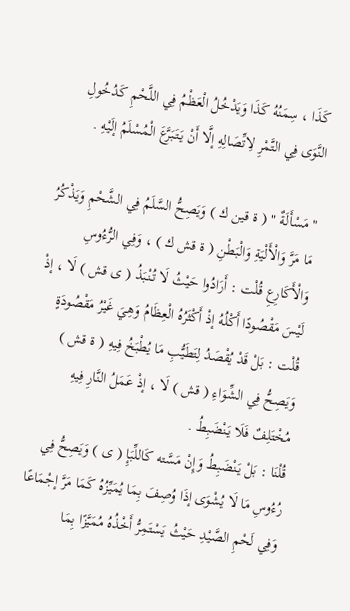كَذَا ، سِمَنُهُ كَذَا وَيَدْخُلُ الْعَظْمُ فِي اللَّحْمِ كَدُخُولِ النَّوَى فِي التَّمْرِ لِاتِّصَالِهِ إلَّا أَنْ يَتَبَرَّعَ الْمُسْلَمُ إلَيْهِ .

" مَسْأَلَةٌ " ( ة قين ك ) وَيَصِحُّ السَّلَمُ فِي الشَّحْمِ وَيَذْكُرُ مَا مَرَّ وَالْأَلْيَةِ وَالْبَطْنِ ( ة قش ك ) ، وَفِي الرُّءُوسِ وَالْأَكَارِعِ قُلْت : أَرَادُوا حَيْثُ لَا تُنْبَذُ ( ى قش ) لَا ، إذْ لَيْسَ مَقْصُودًا أَكْلُهُ إذْ أَكْثَرُهُ الْعِظَامُ وَهِيَ غَيْرُ مَقْصُودَةٍ قُلْت : بَلْ قَدْ يُقْصَدُ لِتَطَيُّبِ مَا يُطْبَخُ فِيهِ ( ة قش ) وَيَصِحُّ فِي الشِّوَاءِ ( قش ) لَا ، إذْ عَمَلُ النَّارِ فِيهِ مُخْتَلِفٌ فَلَا يَنْضَبِطُ .
قُلْنَا : بَلْ يَنْضَبِطُ وَإِنْ مَسَّته كَاللِّبَإِ ( ى ) وَيَصِحُّ فِي رُءُوسِ مَا لَا يُشْوَى إذَا وُصِفَ بِمَا يُمَيِّزُهُ كَمَا مَرَّ إجْمَاعًا وَفِي لَحْمِ الصَّيْدِ حَيْثُ يَسْتَمِرُّ أَخْذُهُ مُمَيَّزًا بِمَا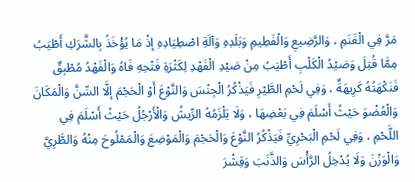مَرَّ فِي الْغَنَمِ ، وَالرَّضِيعِ وَالْفَطِيمِ وَبَلَدِهِ وَآلَةِ اصْطِيَادِهِ إذْ مَا يُؤْخَذُ بِالشَّرَكِ أَطْيَبُ مِمَّا قُتِلَ وَصَيْدُ الْكَلْبِ أَطْيَبُ مِنْ صَيْدِ الْفَهْدِ لِكَثْرَةِ فَتْحِهِ فَاهُ وَالْفَهْدُ مُطْبِقٌ فَنَكْهَتُهُ كَرِيهَةٌ ، وَفِي لَحْمِ الطَّيْرِ فَيَذْكُرُ الْجِنْسَ وَالنَّوْعَ أَوْ الْحَجْمَ إلَّا السِّنَّ وَالْمَكَانَ وَالْعُضْوَ حَيْثُ أَسْلَمَ فِي بَعْضِهَا ، وَلَا يَلْزَمُهُ الرِّيشُ وَالْأَرْجُلُ حَيْثُ أَسْلَمَ فِي اللَّحْمِ ، وَفِي لَحْمِ الْبَحْرِيِّ فَيَذْكُرُ النَّوْعَ وَالْحَجْمَ وَالْمَوْضِعَ وَالْمَمْلُوحَ مِنْهُ وَالطَّرِيَّ وَالْوَزْنَ وَلَا يُدْخِلُ الرَّأْسَ وَالذَّنَبَ وَقِشْرَ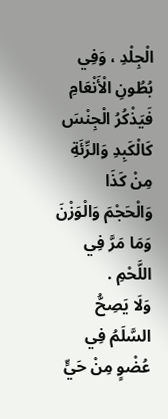الْجِلْدِ ، وَفِي بُطُونِ الْأَنْعَامِ فَيَذْكُرُ الْجِنْسَ كَالْكَبِدِ وَالرِّئَةِ مِنْ كَذَا وَالْحَجْمَ وَالْوَزْنَ وَمَا مَرَّ فِي اللَّحْمِ .
وَلَا يَصِحُّ السَّلَمُ فِي عُضْوٍ مِنْ حَيٍّ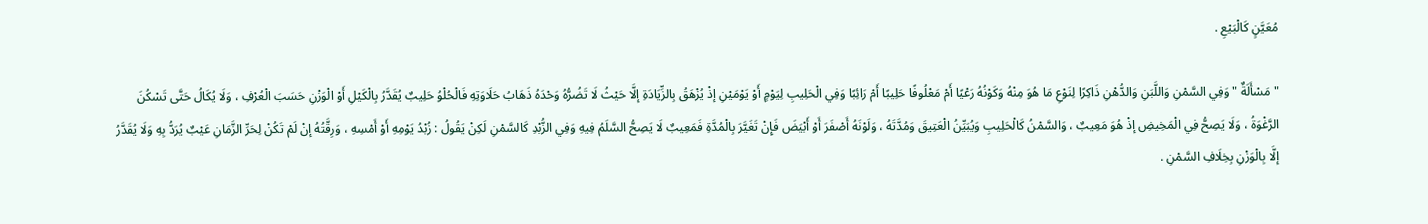مُعَيَّنٍ كَالْبَيْعِ .

" مَسْأَلَةٌ " وَفِي السَّمْنِ وَاللَّبَنِ وَالدُّهْنِ ذَاكِرًا لِنَوْعِ مَا هُوَ مِنْهُ وَكَوْنُهُ رَعْيًا أَمْ مَعْلُوفًا حَلِيبًا أَمْ رَائِبًا وَفِي الْحَلِيبِ لِيَوْمٍ أَوْ يَوْمَيْنِ إذْ يُزْهَقُ بِالزِّيَادَةِ إلَّا حَيْثُ لَا تَضُرُّهُ وَحْدَهُ ذَهَابُ حَلَاوَتِهِ فَالْحُلْوُ حَلِيبٌ يُقَدَّرُ بِالْكَيْلِ أَوْ الْوَزْنِ حَسَبَ الْعُرْفِ ، وَلَا يُكَالُ حَتَّى تَسْكُنَ الرَّغْوَةُ ، وَلَا يَصِحُّ فِي الْمَخِيضِ إذْ هُوَ مَعِيبٌ ، وَالسَّمْنُ كَالْحَلِيبِ وَيُبَيِّنُ الْعَتِيقَ وَمُدَّتَهُ ، وَلَوْنَهُ أَصْفَرَ أَوْ أَبْيَضَ فَإِنْ تَغَيَّرَ بِالْمُدَّةِ فَمَعِيبٌ لَا يَصِحُّ السَّلَمُ فِيهِ وَفِي الزُّبْدِ كَالسَّمْنِ لَكِنْ يَقُولُ : زُبْدُ يَوْمِهِ أَوْ أَمْسِهِ ، وَرِقَّتُهُ إنْ لَمْ تَكُنْ لِحَرِّ الزَّمَانِ عَيْبٌ يُرَدُّ بِهِ وَلَا يُقَدَّرُ إلَّا بِالْوَزْنِ بِخِلَافِ السَّمْنِ .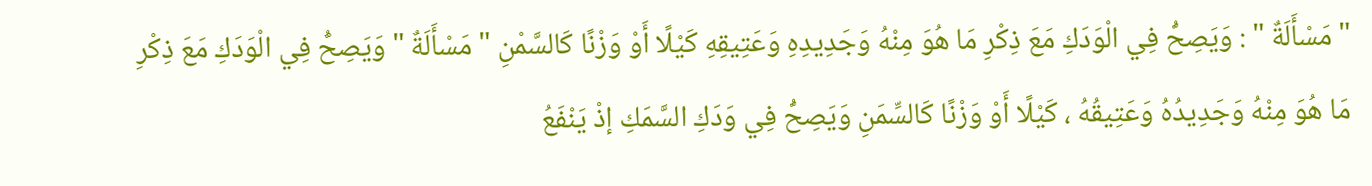" مَسْأَلَةٌ " : وَيَصِحُّ فِي الْوَدَكِ مَعَ ذِكْرِ مَا هُوَ مِنْهُ وَجَدِيدِهِ وَعَتِيقِهِ كَيْلًا أَوْ وَزْنًا كَالسَّمْنِ " مَسْأَلَةٌ " وَيَصِحُّ فِي الْوَدَكِ مَعَ ذِكْرِ مَا هُوَ مِنْهُ وَجَدِيدُهُ وَعَتِيقُهُ ، كَيْلًا أَوْ وَزْنًا كَالسِّمَنِ وَيَصِحُّ فِي وَدَكِ السَّمَكِ إذْ يَنْفَعُ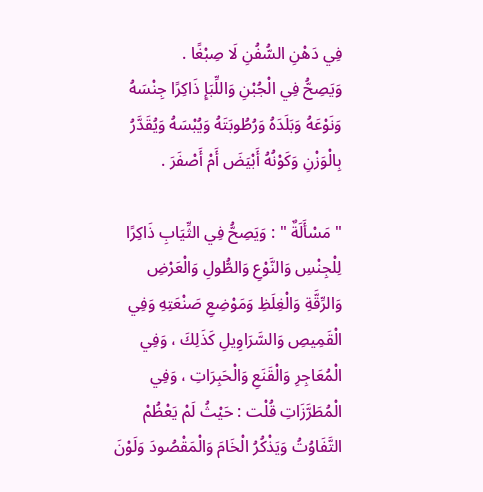فِي دَهْنِ السُّفُنِ لَا صِبْغًا .
وَيَصِحُّ فِي الْجُبْنِ وَاللِّبَإِ ذَاكِرًا جِنْسَهُ وَنَوْعَهُ وَبَلَدَهُ وَرُطُوبَتَهُ وَيُبْسَهُ وَيُقَدَّرُ بِالْوَزْنِ وَكَوْنُهُ أَبْيَضَ أَمْ أَصْفَرَ .

" مَسْأَلَةٌ " : وَيَصِحُّ فِي الثِّيَابِ ذَاكِرًا لِلْجِنْسِ وَالنَّوْعِ وَالطُّولِ وَالْعَرْضِ وَالرِّقَّةِ وَالْغِلَظِ وَمَوْضِعِ صَنْعَتِهِ وَفِي الْقَمِيصِ وَالسَّرَاوِيلِ كَذَلِكَ ، وَفِي الْمُعَاجِرِ وَالْقَنَعِ وَالْحَبِرَاتِ ، وَفِي الْمُطَرَّزَاتِ قُلْت : حَيْثُ لَمْ يَعْظُمْ التَّفَاوُتُ وَيَذْكُرُ الْخَامَ وَالْمَقْصُودَ وَلَوْنَ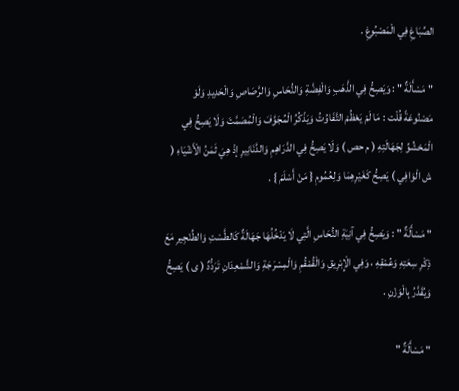الصِّبَاغِ فِي الْمَصْبُوغِ .

" مَسْأَلَةٌ " : وَيَصِحُّ فِي الذَّهَبِ وَالْفِضَّةِ وَالنُّحَاسِ وَالرَّصَاصِ وَالْحَدِيدِ وَلَوْ مَصْنُوعَةً قُلْت : مَا لَمْ يَعْظُمْ التَّفَاوُتُ وَيَذْكُرُ الْمُجَوَّفَ وَالْمُصَمَّتَ وَلَا يَصِحُّ فِي الْمَحْشُوِّ لِجَهَالَتِهِ ( م حص ) وَلَا يَصِحُّ فِي الدَّرَاهِمِ وَالدَّنَانِيرِ إذْ هِيَ ثَمَنُ الْأَشْيَاءِ ( ش الْوَافِي ) يَصِحُّ كَغَيْرِهِمَا وَلِعُمُومِ { مَنْ أَسْلَمَ } .

" مَسْأَلَةٌ " : وَيَصِحُّ فِي آنِيَةِ النُّحَاسِ الَّتِي لَا يَدْخُلُهَا جَهَالَةٌ كَالطَّسْتِ وَالطِّنْجِيرِ مَعَ ذِكْرِ سِعَتِهِ وَعُمْقِهِ ، وَفِي الْإِبْرِيقِ وَالْقُمْقُمِ وَالْمِسْرَجَةِ وَالشَّمْعِدَانِ تَرَدُّدٌ ( ى ) يَصِحُّ وَيُقَدَّرُ بِالْوَزْنِ .

" مَسْأَلَةٌ "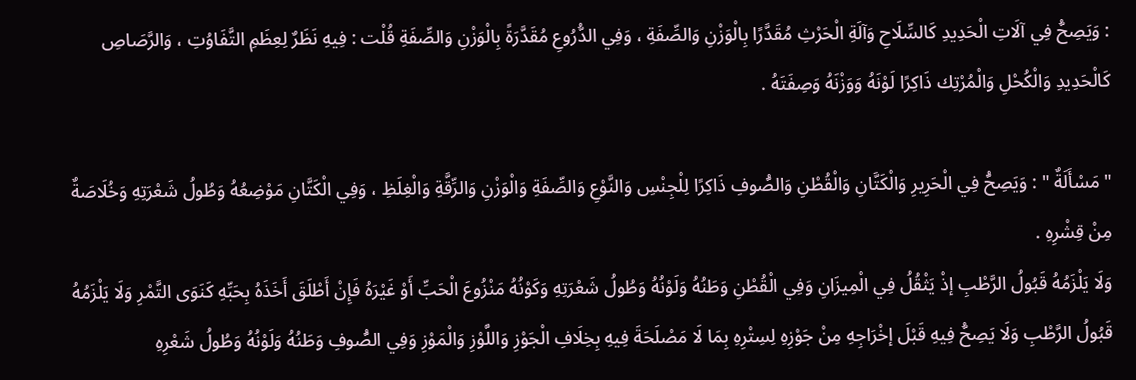: وَيَصِحُّ فِي آلَاتِ الْحَدِيدِ كَالسِّلَاحِ وَآلَةِ الْحَرْثِ مُقَدَّرًا بِالْوَزْنِ وَالصِّفَةِ ، وَفِي الدُّرُوعِ مُقَدَّرَةً بِالْوَزْنِ وَالصِّفَةِ قُلْت : فِيهِ نَظَرٌ لِعِظَمِ التَّفَاوُتِ ، وَالرَّصَاصِ كَالْحَدِيدِ وَالْكُحْلِ وَالْمُرْتِك ذَاكِرًا لَوْنَهُ وَوَزْنَهُ وَصِفَتَهُ .

" مَسْأَلَةٌ " : وَيَصِحُّ فِي الْحَرِيرِ وَالْكَتَّانِ وَالْقُطْنِ وَالصُّوفِ ذَاكِرًا لِلْجِنْسِ وَالنَّوْعِ وَالصِّفَةِ وَالْوَزْنِ وَالرِّقَّةِ وَالْغِلَظِ ، وَفِي الْكَتَّانِ مَوْضِعُهُ وَطُولُ شَعْرَتِهِ وَخُلَاصَةٌ مِنْ قِشْرِهِ .
وَلَا يَلْزَمُهُ قَبُولُ الرَّطْبِ إذْ يَثْقُلُ فِي الْمِيزَانِ وَفِي الْقُطْنِ وَطَنُهُ وَلَوْنُهُ وَطُولُ شَعْرَتِهِ وَكَوْنُهُ مَنْزُوعَ الْحَبِّ أَوْ غَيْرَهُ فَإِنْ أَطْلَقَ أَخَذَهُ بِحَبِّهِ كَنَوَى التَّمْرِ وَلَا يَلْزَمُهُ قَبُولُ الرَّطْبِ وَلَا يَصِحُّ فِيهِ قَبْلَ إخْرَاجِهِ مِنْ جَوْزِهِ لِسِتْرِهِ بِمَا لَا مَصْلَحَةَ فِيهِ بِخِلَافِ الْجَوْزِ وَاللَّوْزِ وَالْمَوْزِ وَفِي الصُّوفِ وَطَنُهُ وَلَوْنُهُ وَطُولُ شَعْرِهِ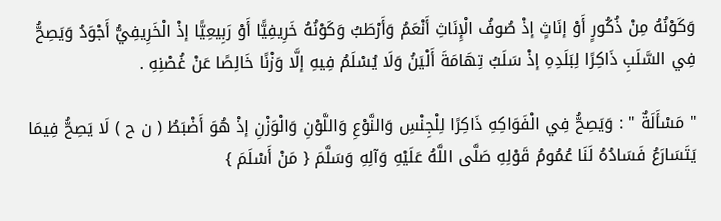وَكَوْنُهُ مِنْ ذُكُورٍ أَوْ إنَاثٍ إذْ صُوفُ الْإِنَاثِ أَنْعَمُ وَأَرْطَبُ وَكَوْنُهُ خَرِيفِيًّا أَوْ رَبِيعِيًّا إذْ الْخَرِيفِيُّ أَجْوَدُ وَيَصِحُّ فِي السَّلَبِ ذَاكِرًا لِبَلَدِهِ إذْ سَلَبُ تِهَامَةَ أَلْيَنُ وَلَا يُسْلَمُ فِيهِ إلَّا وَزْنًا خَالِصًا عَنْ غُصْنِهِ .

" مَسْأَلَةٌ " : وَيَصِحُّ فِي الْفَوَاكِهِ ذَاكِرًا لِلْجِنْسِ وَالنَّوْعِ وَاللَّوْنِ وَالْوَزْنِ إذْ هُوَ أَضْبَطُ ( ن ح ) لَا يَصِحُّ فِيمَا يَتَسَارَعُ فَسَادُهُ لَنَا عُمُومُ قَوْلِهِ صَلَّى اللَّهُ عَلَيْهِ وَآلِهِ وَسَلَّمَ { مَنْ أَسْلَمَ }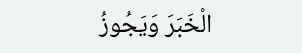الْخَبَرَ وَيَجُوزُ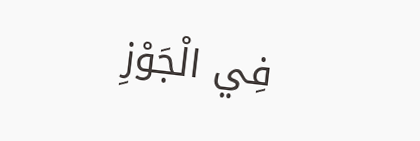فِي الْجَوْزِ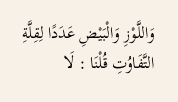وَاللَّوْزِ وَالْبَيْضِ عَدَدًا لِقِلَّةِ التَّفَاوُتِ قُلْنَا : لَا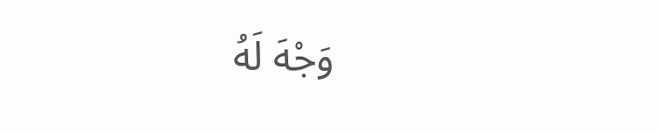وَجْهَ لَهُ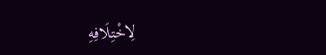لِاخْتِلَافِهِ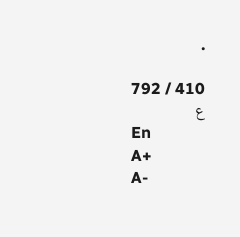.

410 / 792
ع
En
A+
A-